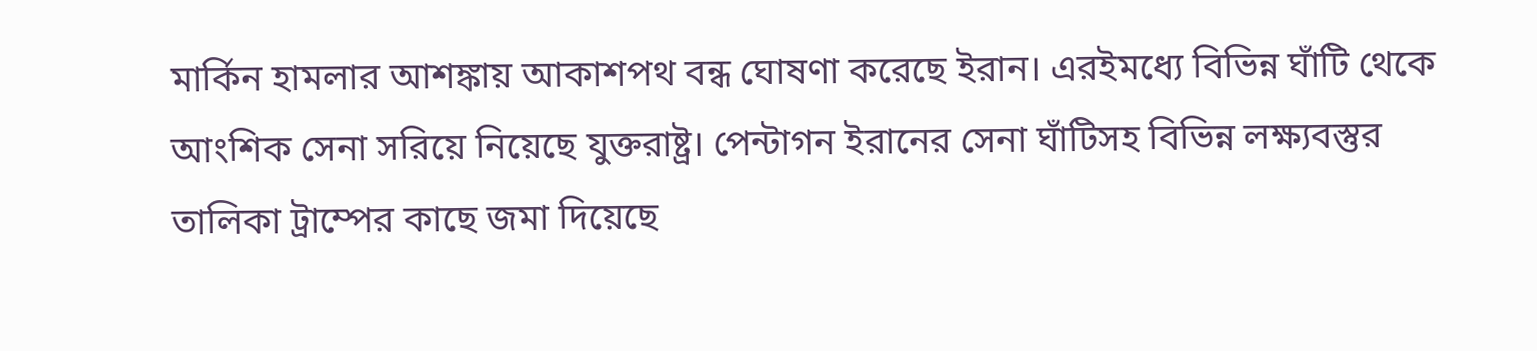মার্কিন হামলার আশঙ্কায় আকাশপথ বন্ধ ঘোষণা করেছে ইরান। এরইমধ্যে বিভিন্ন ঘাঁটি থেকে আংশিক সেনা সরিয়ে নিয়েছে যুক্তরাষ্ট্র। পেন্টাগন ইরানের সেনা ঘাঁটিসহ বিভিন্ন লক্ষ্যবস্তুর তালিকা ট্রাম্পের কাছে জমা দিয়েছে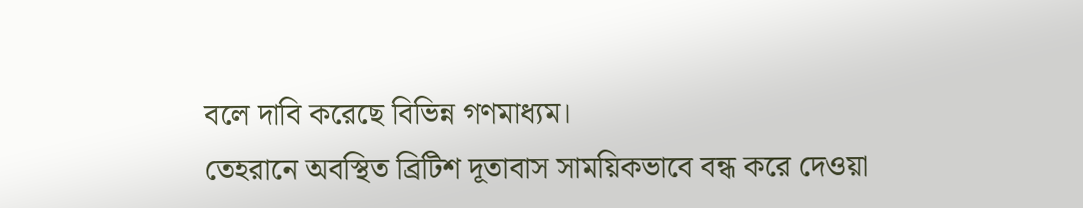বলে দাবি করেছে বিভিন্ন গণমাধ্যম।
তেহরানে অবস্থিত ব্রিটিশ দূতাবাস সাময়িকভাবে বন্ধ করে দেওয়া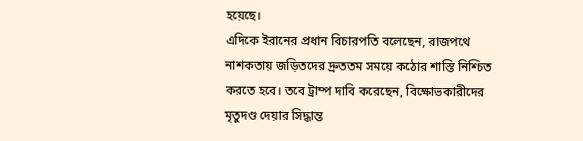হয়েছে।
এদিকে ইরানের প্রধান বিচারপতি বলেছেন, রাজপথে নাশকতায় জড়িতদের দ্রুততম সময়ে কঠোর শাস্তি নিশ্চিত করতে হবে। তবে ট্রাম্প দাবি করেছেন, বিক্ষোভকারীদের মৃতুদণ্ড দেয়ার সিদ্ধান্ত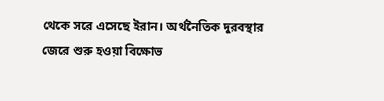থেকে সরে এসেছে ইরান। অর্থনৈতিক দুরবস্থার জেরে শুরু হওয়া বিক্ষোভ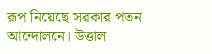রূপ নিয়েছে সরকার পতন আন্দোলনে। উত্তাল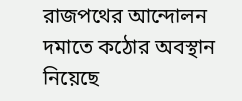রাজপথের আন্দোলন দমাতে কঠোর অবস্থান নিয়েছে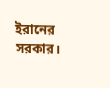ইরানের সরকার।